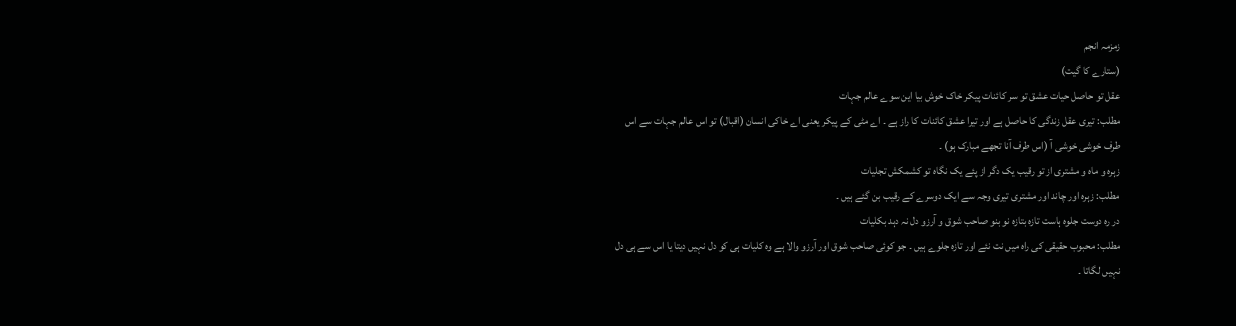زمزمہ انجم
(ستارے کا گیت)
عقل تو حاصل حیات عشق تو سر کائنات پیکر خاک خوش بیا این سوے عالم جہات
مطلب: تیری عقل زندگی کا حاصل ہے اور تیرا عشق کائنات کا راز ہے ۔ اے مٹی کے پیکر یعنی اے خاکی انسان (اقبال) تو اس عالم جہات سے اس طرف خوشی خوشی آ (اس طرف آنا تجھے مبارک ہو) ۔
زہرہ و ماہ و مشتری از تو رقیب یک دگر از پئے یک نگاہ تو کشمکش تجلیات
مطلب: زہرہ اور چاند اور مشتری تیری وجہ سے ایک دوسرے کے رقیب بن گئے ہیں ۔
در رہ دوست جلوہ ہاست تازہ بتازہ نو بنو صاحب شوق و آرزو دل نہ دہد بکلیات
مطلب: محبوب حقیقی کی راہ میں نت نئے اور تازہ جلوے ہیں ۔ جو کوئی صاحب شوق اور آرزو والا ہے وہ کلیات ہی کو دل نہیں دیتا یا اس سے ہی دل نہیں لگاتا ۔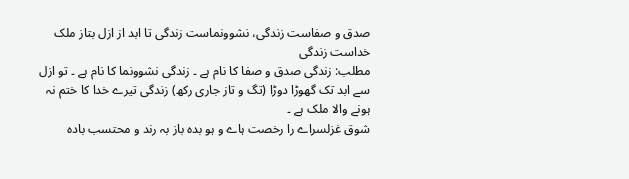صدق و صفاست زندگی، نشوونماست زندگی تا ابد از ازل بتاز ملک خداست زندگی
مطلب: زندگی صدق و صفا کا نام ہے ۔ زندگی نشوونما کا نام ہے ۔ تو ازل سے ابد تک گھوڑا دوڑا (تگ و تاز جاری رکھ) زندگی تیرے خدا کا ختم نہ ہونے والا ملک ہے ۔
شوق غزلسراے را رخصت ہاے و ہو بدہ باز بہ رند و محتسب بادہ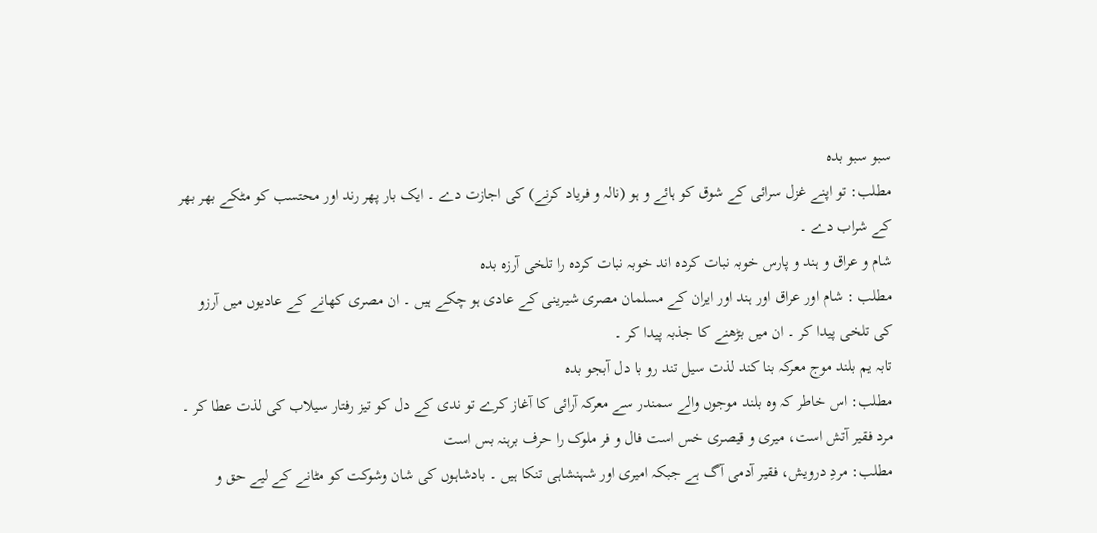سبو سبو بدہ
مطلب: تو اپنے غزل سرائی کے شوق کو ہائے و ہو (نالہ و فریاد کرنے) کی اجازت دے ۔ ایک بار پھر رند اور محتسب کو مٹکے بھر بھر کے شراب دے ۔
شام و عراق و ہند و پارس خوبہ نبات کردہ اند خوبہ نبات کردہ را تلخی آرزہ بدہ
مطلب : شام اور عراق اور ہند اور ایران کے مسلمان مصری شیرینی کے عادی ہو چکے ہیں ۔ ان مصری کھانے کے عادیوں میں آرزو کی تلخی پیدا کر ۔ ان میں بڑھنے کا جذبہ پیدا کر ۔
تابہ یم بلند موج معرکہ بنا کند لذت سیل تند رو با دل آبجو بدہ
مطلب: اس خاطر کہ وہ بلند موجوں والے سمندر سے معرکہ آرائی کا آغاز کرے تو ندی کے دل کو تیز رفتار سیلاب کی لذت عطا کر ۔
مرد فقیر آتش است، میری و قیصری خس است فال و فر ملوک را حرف برہنہ بس است
مطلب: مردِ درویش، فقیر آدمی آگ ہے جبکہ امیری اور شہنشاہی تنکا ہیں ۔ بادشاہوں کی شان وشوکت کو مٹانے کے لیے حق و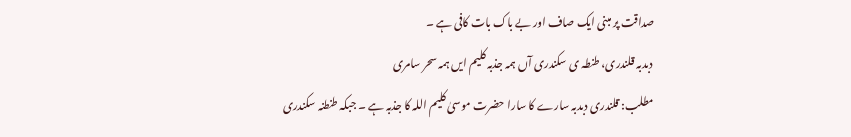صداقت پر مبنی ایک صاف اور بے باک بات کافی ہے ۔
دبدبہ قلندری، طنطہ ی سکندری آں ہمہ جذبہ کلیم ایں ہمہ سحر سامری
مطلب: قلندری دبدبہ سارے کا سارا حضرت موسیٰ کلیم اللہ کا جذبہ ہے ۔ جبکہ طنطنہ سکندری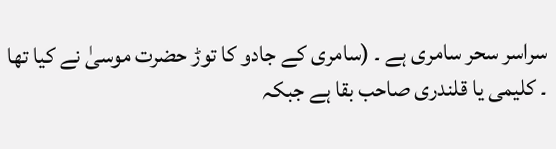سراسر سحر سامری ہے ۔ (سامری کے جادو کا توڑ حضرت موسیٰ نے کیا تھا ۔ کلیمی یا قلندری صاحب بقا ہے جبکہ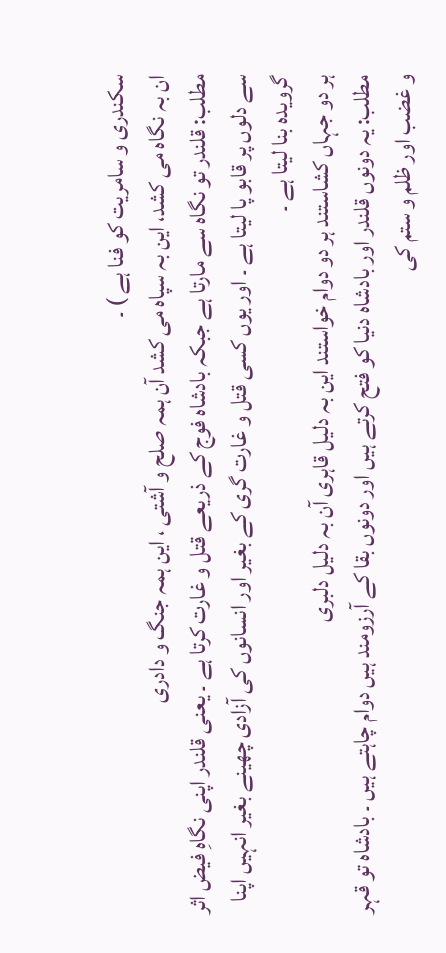سکندری و سامریت کو فنا ہے ) ۔
ان بہ نگاہ می کشد، این بہ سپاہ می کشد آن ہمہ صلح و آشتی ، این ہمہ جنگ و دادری
مطلب: قلندر تو نگاہ سے مارتا ہے جبکہ بادشاہ فوج کے ذریعے قتل و غارت کرتا ہے ۔ یعنی قلندر اپنی نگاہِ فیض اثر سے دلوں پر قابو پا لیتا ہے ۔ اور یوں کسی قتل و غارت گری کے بغیر اور انسانوں کی آزادی چھینے بغیر انہیں اپنا گرویدہ بنا لیتا ہے ۔
ہر دو جہاں کشاستند ہر دو دوام خواستند این بہ دلیل قاہری آن بہ دلیل دلبری
مطلب: یہ دونوں قلندر اور بادشاہ دنیا کو فتح کرتے ہیں اور دونوں بقا کے آرزومند ہیں دوام چاہتے ہیں ۔ بادشاہ تو قہر و غضب اور ظلم و ستم کی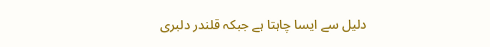دلیل سے ایسا چاہتا ہے جبکہ قلندر دلبری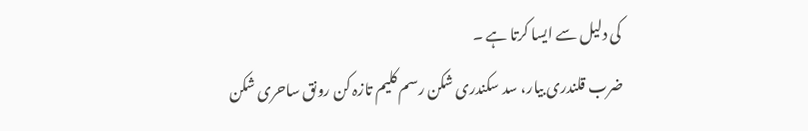کی دلیل سے ایسا کرتا ہے ۔
ضرب قلندری بیار، سد سکندری شکن رسم کلیم تازہ کن رونق ساحری شکن